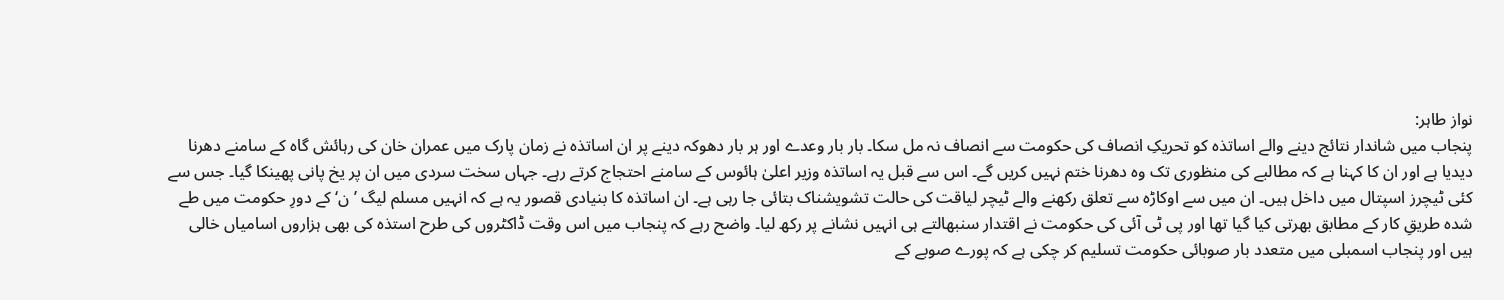نواز طاہر:
پنجاب میں شاندار نتائج دینے والے اساتذہ کو تحریکِ انصاف کی حکومت سے انصاف نہ مل سکا۔ بار بار وعدے اور ہر بار دھوکہ دینے پر ان اساتذہ نے زمان پارک میں عمران خان کی رہائش گاہ کے سامنے دھرنا دیدیا ہے اور ان کا کہنا ہے کہ مطالبے کی منظوری تک وہ دھرنا ختم نہیں کریں گے۔ اس سے قبل یہ اساتذہ وزیر اعلیٰ ہائوس کے سامنے احتجاج کرتے رہے۔ جہاں سخت سردی میں ان پر یخ پانی پھینکا گیا۔ جس سے کئی ٹیچرز اسپتال میں داخل ہیں۔ ان میں سے اوکاڑہ سے تعلق رکھنے والے ٹیچر لیاقت کی حالت تشویشناک بتائی جا رہی ہے۔ ان اساتذہ کا بنیادی قصور یہ ہے کہ انہیں مسلم لیگ ’ن‘ کے دورِ حکومت میں طے شدہ طریقِ کار کے مطابق بھرتی کیا گیا تھا اور پی ٹی آئی کی حکومت نے اقتدار سنبھالتے ہی انہیں نشانے پر رکھ لیا۔ واضح رہے کہ پنجاب میں اس وقت ڈاکٹروں کی طرح استذہ کی بھی ہزاروں اسامیاں خالی ہیں اور پنجاب اسمبلی میں متعدد بار صوبائی حکومت تسلیم کر چکی ہے کہ پورے صوبے کے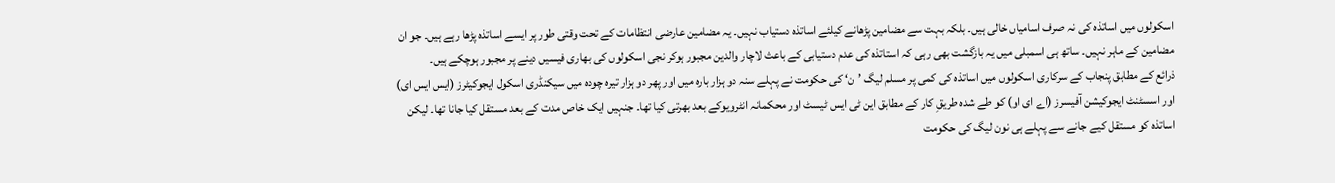اسکولوں میں اساتذہ کی نہ صرف اسامیاں خالی ہیں۔ بلکہ بہت سے مضامین پڑھانے کیلئے اساتذہ دستیاب نہیں۔ یہ مضامین عارضی انتظامات کے تحت وقتی طور پر ایسے اساتذہ پڑھا رہے ہیں۔ جو ان مضامین کے ماہر نہیں۔ ساتھ ہی اسمبلی میں یہ بازگشت بھی رہی کہ استاتذہ کی عدم دستیابی کے باعث لاچار والدین مجبور ہوکر نجی اسکولوں کی بھاری فیسیں دینے پر مجبور ہوچکے ہیں۔
ذرائع کے مطابق پنجاب کے سرکاری اسکولوں میں اساتذہ کی کمی پر مسلم لیگ ’ن‘ کی حکومت نے پہلے سنہ دو ہزار بارہ میں اور پھر دو ہزار تیرہ چودہ میں سیکنڈری اسکول ایجوکیٹرز (ایس ایس ای) اور اسسٹنٹ ایجوکیشن آفیسرز (اے ای او) کو طے شدہ طریقِ کار کے مطابق این ٹی ایس ٹیسٹ اور محکمانہ انٹرویوکے بعد بھرتی کیا تھا۔ جنہیں ایک خاص مدت کے بعد مستقل کیا جانا تھا۔ لیکن اساتذہ کو مستقل کیے جانے سے پہلے ہی نون لیگ کی حکومت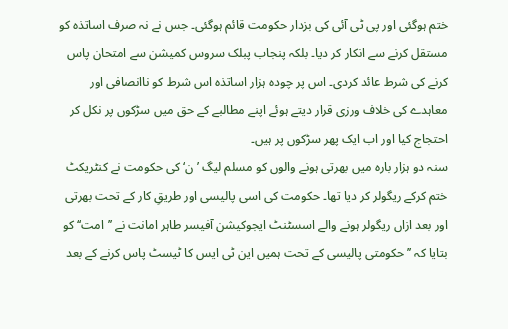ختم ہوگئی اور پی ٹی آئی کی بزدار حکومت قائم ہوگئی۔ جس نے نہ صرف اساتذہ کو مستقل کرنے سے انکار کر دیا۔ بلکہ پنجاب پبلک سروس کمیشن سے امتحان پاس کرنے کی شرط عائد کردی۔ اس پر چودہ ہزار اساتذہ اس شرط کو ناانصافی اور معاہدے کی خلاف ورزی قرار دیتے ہوئے اپنے مطالبے کے حق میں سڑکوں پر نکل کر احتجاج کیا اور اب ایک پھر سڑکوں پر ہیں۔
سنہ دو ہزار بارہ میں بھرتی ہونے والوں کو مسلم لیگ ’ن‘ کی حکومت نے کنٹریکٹ ختم کرکے ریگولر کر دیا تھا۔ حکومت کی اسی پالیسی اور طریقِ کار کے تحت بھرتی اور بعد ازاں ریگولر ہونے والے اسسٹنٹ ایجوکیشن آفیسر طاہر امانت نے ’’امت‘‘ کو بتایا کہ ’’حکومتی پالیسی کے تحت ہمیں این ٹی ایس کا ٹیسٹ پاس کرنے کے بعد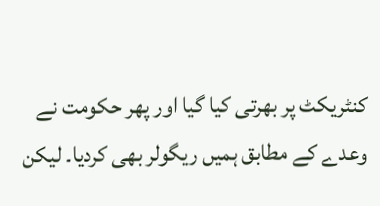کنٹریکٹ پر بھرتی کیا گیا اور پھر حکومت نے وعدے کے مطابق ہمیں ریگولر بھی کردیا۔ لیکن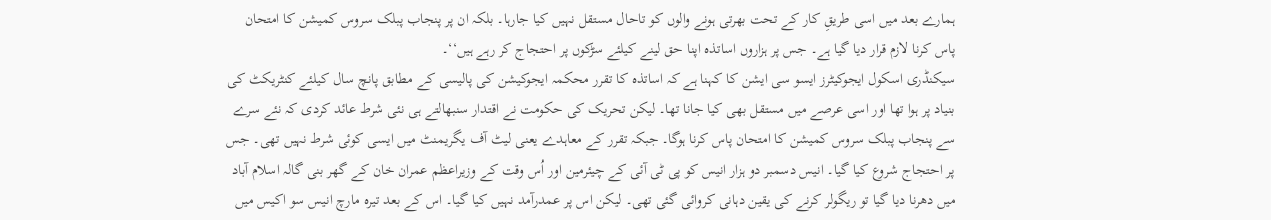ہمارے بعد میں اسی طریقِ کار کے تحت بھرتی ہونے والوں کو تاحال مستقل نہیں کیا جارہا۔ بلکہ ان پر پنجاب پبلک سروس کمیشن کا امتحان پاس کرنا لازم قرار دیا گیا ہے۔ جس پر ہزاروں اساتذہ اپنا حق لینے کیلئے سڑکوں پر احتجاج کر رہے ہیں‘‘۔
سیکنڈری اسکول ایجوکیٹرز ایسو سی ایشن کا کہنا ہے کہ اساتذہ کا تقرر محکمہ ایجوکیشن کی پالیسی کے مطابق پانچ سال کیلئے کنٹریکٹ کی بنیاد پر ہوا تھا اور اسی عرصے میں مستقل بھی کیا جانا تھا۔ لیکن تحریک کی حکومت نے اقتدار سنبھالتے ہی نئی شرط عائد کردی کہ نئے سرے سے پنجاب پبلک سروس کمیشن کا امتحان پاس کرنا ہوگا۔ جبکہ تقرر کے معاہدے یعنی لیٹ آف یگریمنٹ میں ایسی کوئی شرط نہیں تھی۔ جس پر احتجاج شروع کیا گیا۔ انیس دسمبر دو ہزار انیس کو پی ٹی آئی کے چیئرمین اور اُس وقت کے وزیراعظم عمران خان کے گھر بنی گالہ اسلام آباد میں دھرنا دیا گیا تو ریگولر کرنے کی یقین دہانی کروائی گئی تھی۔ لیکن اس پر عمدرآمد نہیں کیا گیا۔ اس کے بعد تیرہ مارچ انیس سو اکیس میں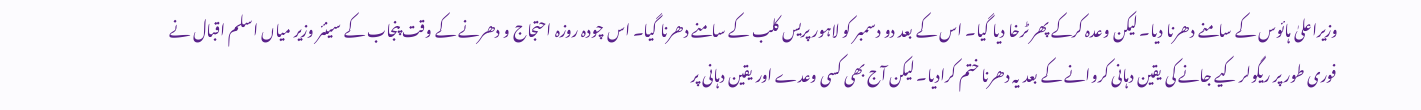وزیراعلیٰ ہائوس کے سامنے دھرنا دیا۔ لیکن وعدہ کرکے پھر ٹرخا دیا گیا۔ اس کے بعد دو دسمبر کو لاہور پریس کلب کے سامنے دھرنا گیا۔ اس چودہ روزہ احتجاج و دھرنے کے وقت پنجاب کے سینئر وزیر میاں اسلم اقبال نے فوری طور پر ریگولر کیے جانے کی یقین دہانی کروانے کے بعد یہ دھرنا ختم کرادیا۔ لیکن آج بھی کسی وعدے اور یقین دہانی پر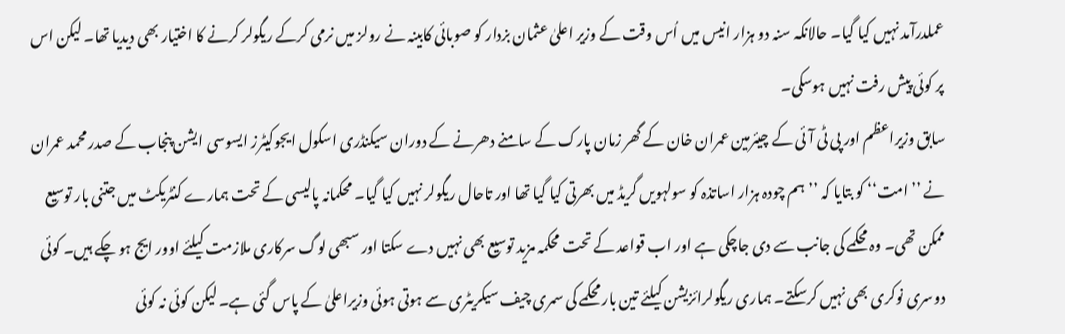عملدرآمد نہیں کیا گیا۔ حالانکہ سنہ دو ہزار انیس میں اُس وقت کے وزیر اعلیٰ عثمان بزدار کو صوبائی کابینہ نے رولز میں نرمی کرکے ریگولر کرنے کا اختیار بھی دیدیا تھا۔ لیکن اس پر کوئی پیش رفت نہیں ہوسکی۔
سابق وزیراعظم اور پی ٹی آئی کے چیئرمین عمران خان کے گھر زمان پارک کے سامنے دھرنے کے دوران سیکنڈری اسکول ایجوکیٹرز ایسوسی ایشن پنجاب کے صدر محمد عمران نے ’’امت‘‘ کو بتایا کہ ’’ہم چودہ ہزار اساتذہ کو سولہویں گریڈ میں بھرتی کیا گیا تھا اور تاحال ریگولر نہیں کیا گیا۔ محکمانہ پالیسی کے تحت ہمارے کنٹریکٹ میں جتنی بار توسیع ممکن تھی۔ وہ محکمے کی جانب سے دی جاچکی ہے اور اب قواعد کے تحت محکمہ مزید توسیع بھی نہیں دے سکتا اور سبھی لوگ سرکاری ملازمت کیلئے اوور ایج ہو چکے ہیں۔ کوئی دوسری نوکری بھی نہیں کرسکتے۔ ہماری ریگولرائزیشن کیلئے تین بار محکمے کی سمری چیف سیکریٹری سے ہوتی ہوئی وزیراعلیٰ کے پاس گئی ہے۔ لیکن کوئی نہ کوئی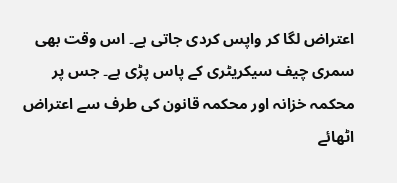اعتراض لگا کر واپس کردی جاتی ہے۔ اس وقت بھی سمری چیف سیکریٹری کے پاس پڑی ہے۔ جس پر محکمہ خزانہ اور محکمہ قانون کی طرف سے اعتراض اٹھائے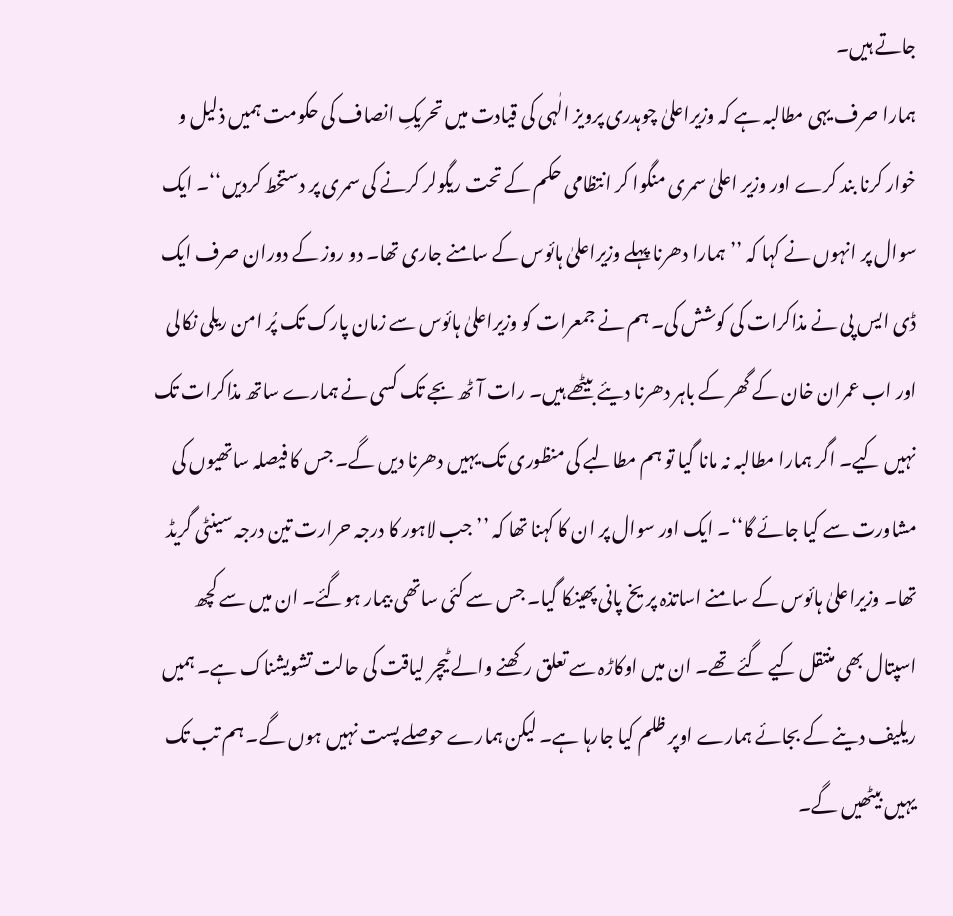جاتے ہیں۔
ہمارا صرف یہی مطالبہ ہے کہ وزیراعلیٰ چوہدری پرویز الٰہی کی قیادت میں تحریکِ انصاف کی حکومت ہمیں ذلیل و خوار کرنا بند کرے اور وزیر اعلیٰ سمری منگوا کر انتظامی حکم کے تحت ریگولر کرنے کی سمری پر دستخط کردیں‘‘۔ ایک سوال پر انہوں نے کہا کہ ’’ہمارا دھرنا پہلے وزیراعلیٰ ہائوس کے سامنے جاری تھا۔ دو روز کے دوران صرف ایک ڈی ایس پی نے مذاکرات کی کوشش کی۔ ہم نے جمعرات کو وزیراعلیٰ ہائوس سے زمان پارک تک پُر امن ریلی نکالی اور اب عمران خان کے گھر کے باہر دھرنا دیئے بیٹھے ہیں۔ رات آٹھ بجے تک کسی نے ہمارے ساتھ مذاکرات تک نہیں کیے۔ اگر ہمارا مطالبہ نہ مانا گیا تو ہم مطالبے کی منظوری تک یہیں دھرنا دیں گے۔ جس کا فیصلہ ساتھیوں کی مشاورت سے کیا جائے گا‘‘۔ ایک اور سوال پر ان کا کہنا تھا کہ ’’جب لاہور کا درجہ حرارت تین درجہ سینٹی گریڈ تھا۔ وزیراعلیٰ ہائوس کے سامنے اساتذہ پر یخ پانی پھینکا گیا۔ جس سے کئی ساتھی بیمار ہوگئے۔ ان میں سے کچھ اسپتال بھی منتقل کیے گئے تھے۔ ان میں اوکاڑہ سے تعلق رکھنے والے ٹیچر لیاقت کی حالت تشویشناک ہے۔ ہمیں ریلیف دینے کے بجائے ہمارے اوپر ظلم کیا جارہا ہے۔ لیکن ہمارے حوصلے پست نہیں ہوں گے۔ ہم تب تک یہیں بیٹھیں گے۔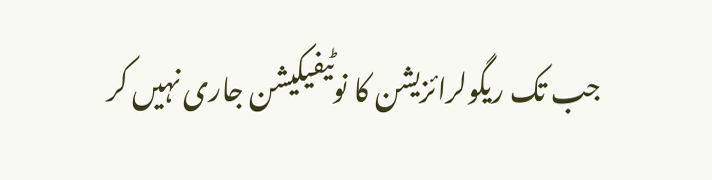جب تک ریگولرائزیشن کا نوٹیفیکیشن جاری نہیں کر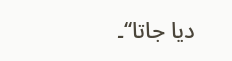دیا جاتا‘‘۔